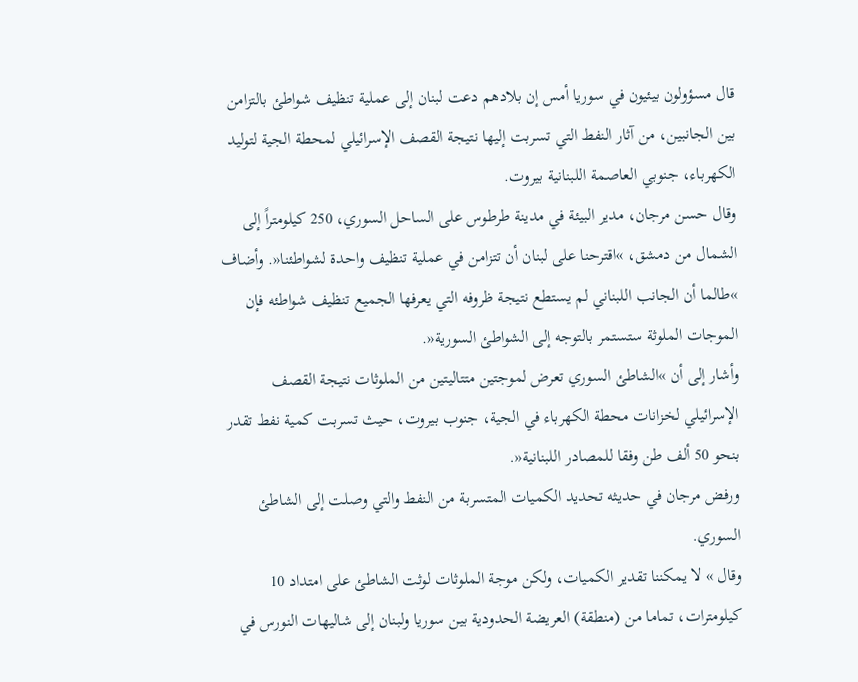قال مسؤولون بيئيون في سوريا أمس إن بلادهم دعت لبنان إلى عملية تنظيف شواطئ بالتزامن بين الجانبين، من آثار النفط التي تسربت إليها نتيجة القصف الإسرائيلي لمحطة الجية لتوليد الكهرباء، جنوبي العاصمة اللبنانية بيروت.
وقال حسن مرجان، مدير البيئة في مدينة طرطوس على الساحل السوري، 250 كيلومتراً إلى الشمال من دمشق، »اقترحنا على لبنان أن تتزامن في عملية تنظيف واحدة لشواطئنا«. وأضاف »طالما أن الجانب اللبناني لم يستطع نتيجة ظروفه التي يعرفها الجميع تنظيف شواطئه فإن الموجات الملوثة ستستمر بالتوجه إلى الشواطئ السورية«.
وأشار إلى أن »الشاطئ السوري تعرض لموجتين متتاليتين من الملوثات نتيجة القصف الإسرائيلي لخزانات محطة الكهرباء في الجية، جنوب بيروت، حيث تسربت كمية نفط تقدر بنحو 50 ألف طن وفقا للمصادر اللبنانية«.
ورفض مرجان في حديثه تحديد الكميات المتسربة من النفط والتي وصلت إلى الشاطئ السوري.
وقال » لا يمكننا تقدير الكميات، ولكن موجة الملوثات لوثت الشاطئ على امتداد 10 كيلومترات، تماما من (منطقة) العريضة الحدودية بين سوريا ولبنان إلى شاليهات النورس في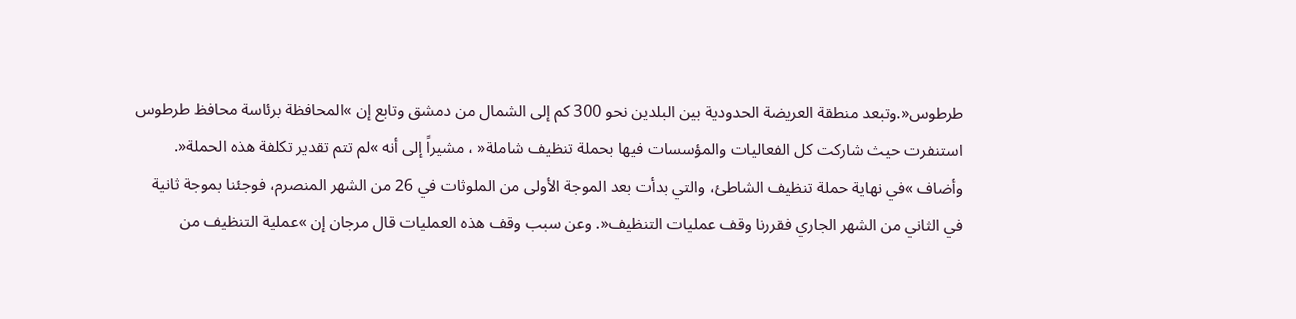طرطوس«.وتبعد منطقة العريضة الحدودية بين البلدين نحو 300 كم إلى الشمال من دمشق وتابع إن »المحافظة برئاسة محافظ طرطوس استنفرت حيث شاركت كل الفعاليات والمؤسسات فيها بحملة تنظيف شاملة« ، مشيراً إلى أنه »لم تتم تقدير تكلفة هذه الحملة«.
وأضاف »في نهاية حملة تنظيف الشاطئ، والتي بدأت بعد الموجة الأولى من الملوثات في 26 من الشهر المنصرم، فوجئنا بموجة ثانية في الثاني من الشهر الجاري فقررنا وقف عمليات التنظيف«. وعن سبب وقف هذه العمليات قال مرجان إن »عملية التنظيف من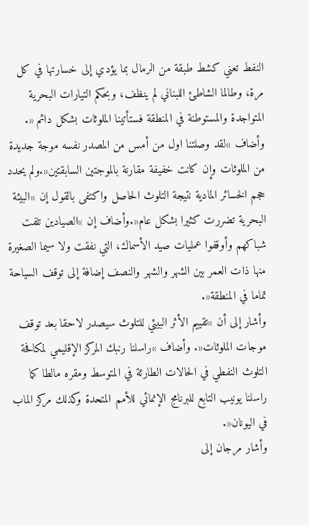النفط تعني كشط طبقة من الرمال بما يؤدي إلى خسارتها في كل مرة، وطالما الشاطئ اللبناني لم ينظف، وبحكم التيارات البحرية المتواجدة والمستوطنة في المنطقة فستأتينا الملوثات بشكل دائم «.
وأضاف »لقد وصلتنا اول من أمس من المصدر نفسه موجة جديدة من الملوثات وإن كانت خفيفة مقارنة بالموجتين السابقتين«.ولم يحدد حجم الخسائر المادية نتيجة التلوث الحاصل واكتفى بالقول إن »البيئة البحرية تضررت كثيرا بشكل عام«.وأضاف إن »الصيادين تلفت شباكهم وأوقفوا عمليات صيد الأسماك، التي نفقت ولا سيما الصغيرة منها ذات العمر بين الشهر والشهر والنصف إضافة إلى توقف السياحة تماما في المنطقة«.
وأشار إلى أن »تقييم الأثر البيئي للتلوث سيصدر لاحقا بعد توقف موجات الملوثات«. وأضاف »راسلنا رنبك المركز الإقليمي لمكافحة التلوث النفطي في الحالات الطارئة في المتوسط ومقره مالطا كما راسلنا يونيب التابع للبرنامج الإنمائي للأمم المتحدة وكذلك مركز الماب في اليونان«.
وأشار مرجان إلى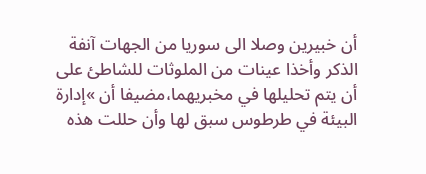أن خبيرين وصلا الى سوريا من الجهات آنفة الذكر وأخذا عينات من الملوثات للشاطئ على أن يتم تحليلها في مخبريهما،مضيفا أن »إدارة البيئة في طرطوس سبق لها وأن حللت هذه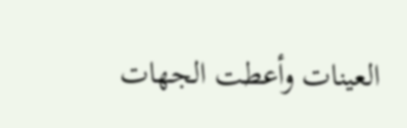العينات وأعطت الجهات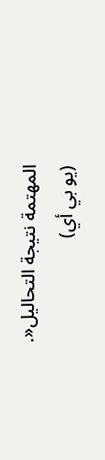المهتمة نتيجة التحاليل«.
(يو بي أي)